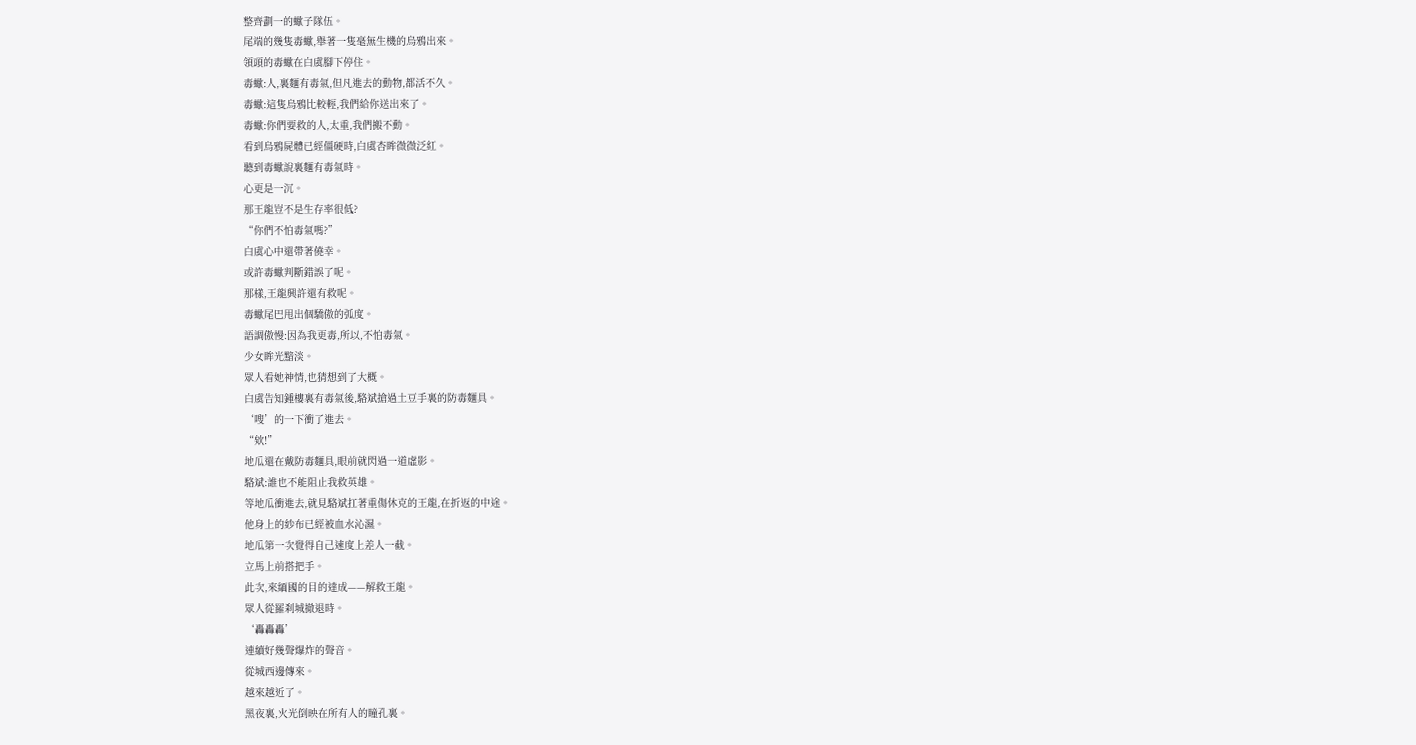整齊劃一的蠍子隊伍。
尾端的幾隻毒蠍,舉著一隻毫無生機的烏鴉出來。
領頭的毒蠍在白虞腳下停住。
毒蠍:人,裏麵有毒氣,但凡進去的動物,都活不久。
毒蠍:這隻烏鴉比較輕,我們給你送出來了。
毒蠍:你們要救的人,太重,我們搬不動。
看到烏鴉屍體已經僵硬時,白虞杏眸微微泛紅。
聽到毒蠍說裏麵有毒氣時。
心更是一沉。
那王龍豈不是生存率很低?
“你們不怕毒氣嗎?”
白虞心中還帶著僥幸。
或許毒蠍判斷錯誤了呢。
那樣,王龍興許還有救呢。
毒蠍尾巴甩出個驕傲的弧度。
語調傲慢:因為我更毒,所以,不怕毒氣。
少女眸光黯淡。
眾人看她神情,也猜想到了大概。
白虞告知鍾樓裏有毒氣後,駱斌搶過土豆手裏的防毒麵具。
‘嗖’的一下衝了進去。
“欸!”
地瓜還在戴防毒麵具,眼前就閃過一道虛影。
駱斌:誰也不能阻止我救英雄。
等地瓜衝進去,就見駱斌扛著重傷休克的王龍,在折返的中途。
他身上的紗布已經被血水沁濕。
地瓜第一次覺得自己速度上差人一截。
立馬上前搭把手。
此次,來緬國的目的達成——解救王龍。
眾人從羅刹城撤退時。
‘轟轟轟’
連續好幾聲爆炸的聲音。
從城西邊傳來。
越來越近了。
黑夜裏,火光倒映在所有人的瞳孔裏。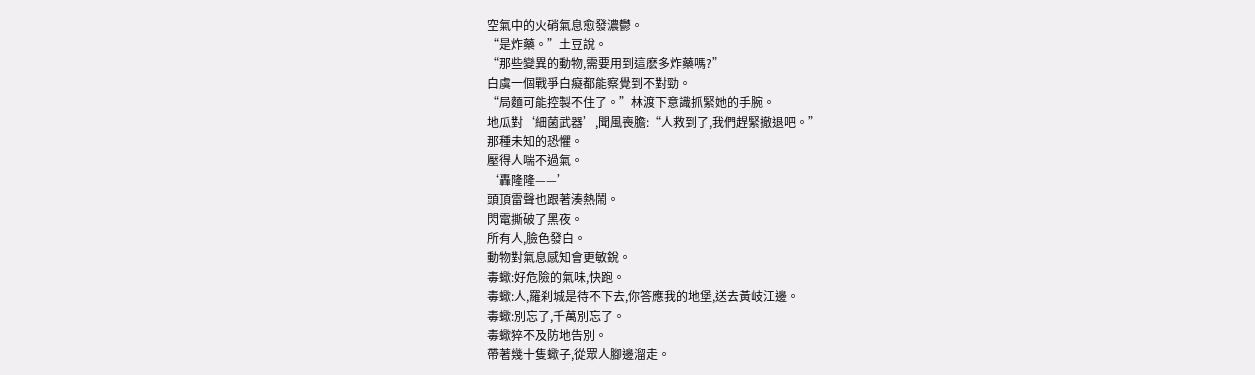空氣中的火硝氣息愈發濃鬱。
“是炸藥。”土豆說。
“那些變異的動物,需要用到這麽多炸藥嗎?”
白虞一個戰爭白癡都能察覺到不對勁。
“局麵可能控製不住了。”林渡下意識抓緊她的手腕。
地瓜對‘細菌武器’,聞風喪膽:“人救到了,我們趕緊撤退吧。”
那種未知的恐懼。
壓得人喘不過氣。
‘轟隆隆——’
頭頂雷聲也跟著湊熱鬧。
閃電撕破了黑夜。
所有人,臉色發白。
動物對氣息感知會更敏銳。
毒蠍:好危險的氣味,快跑。
毒蠍:人,羅刹城是待不下去,你答應我的地堡,送去黃岐江邊。
毒蠍:別忘了,千萬別忘了。
毒蠍猝不及防地告別。
帶著幾十隻蠍子,從眾人腳邊溜走。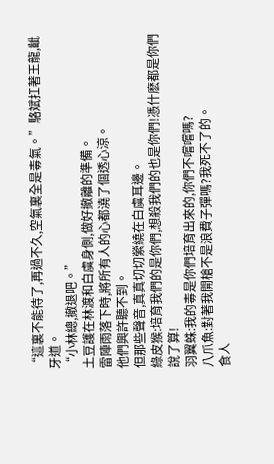“這裏不能待了,再過不久,空氣裏全是毒氣。”駱斌扛著王龍,齜牙道。
“小林總,撤退吧。”
土豆護在林渡和白虞身側,做好撤離的準備。
雷陣雨落下時,將所有人的心都澆了個透心涼。
他們興許聽不到。
但那些聲音,真真切切縈繞在白虞耳邊。
綠皮猴:培育我們的是你們,想殺我們的也是你們!憑什麽都是你們說了算!
羽翼蛛:我的毒是你們培育出來的,你們不嚐嚐嗎?
八爪魚:對著我開槍不是浪費子彈嗎?我死不了的。
食人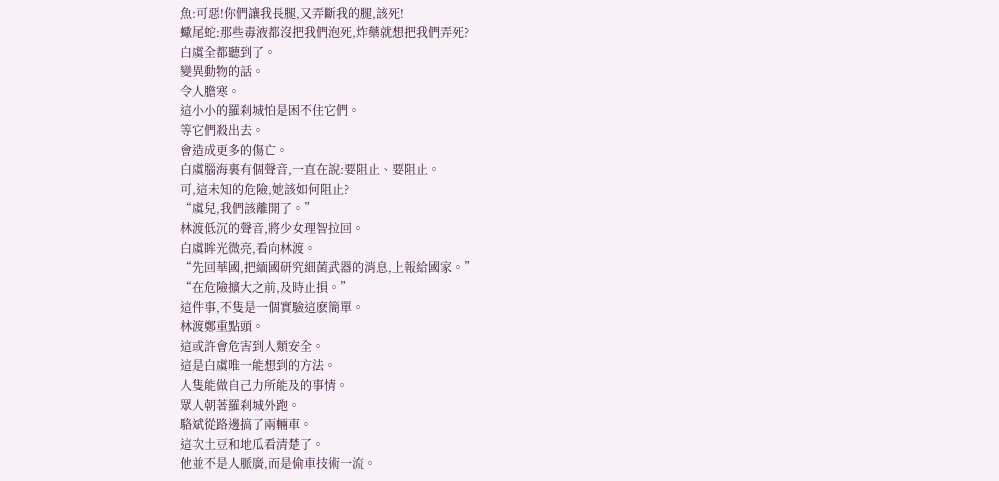魚:可惡!你們讓我長腿,又弄斷我的腿,該死!
蠍尾蛇:那些毒液都沒把我們泡死,炸藥就想把我們弄死?
白虞全都聽到了。
變異動物的話。
令人膽寒。
這小小的羅刹城怕是困不住它們。
等它們殺出去。
會造成更多的傷亡。
白虞腦海裏有個聲音,一直在說:要阻止、要阻止。
可,這未知的危險,她該如何阻止?
“虞兒,我們該離開了。”
林渡低沉的聲音,將少女理智拉回。
白虞眸光微亮,看向林渡。
“先回華國,把緬國研究細菌武器的消息,上報給國家。”
“在危險擴大之前,及時止損。”
這件事,不隻是一個實驗這麽簡單。
林渡鄭重點頭。
這或許會危害到人類安全。
這是白虞唯一能想到的方法。
人隻能做自己力所能及的事情。
眾人朝著羅刹城外跑。
駱斌從路邊搞了兩輛車。
這次土豆和地瓜看清楚了。
他並不是人脈廣,而是偷車技術一流。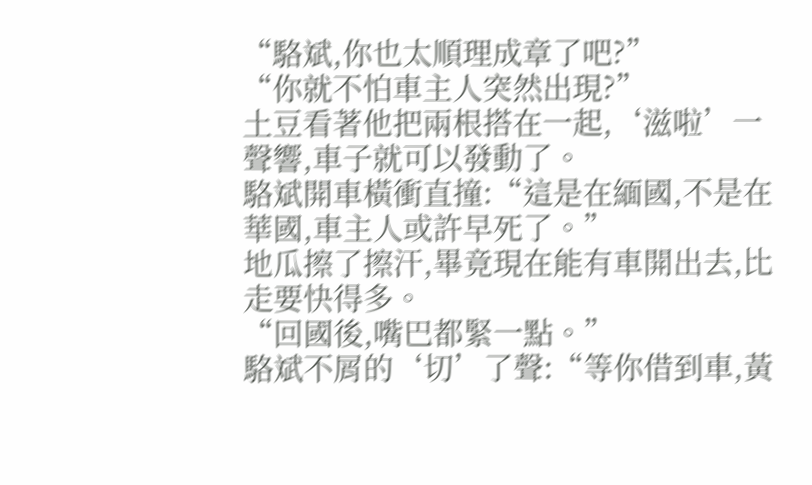“駱斌,你也太順理成章了吧?”
“你就不怕車主人突然出現?”
土豆看著他把兩根搭在一起,‘滋啦’一聲響,車子就可以發動了。
駱斌開車橫衝直撞:“這是在緬國,不是在華國,車主人或許早死了。”
地瓜擦了擦汗,畢竟現在能有車開出去,比走要快得多。
“回國後,嘴巴都緊一點。”
駱斌不屑的‘切’了聲:“等你借到車,黃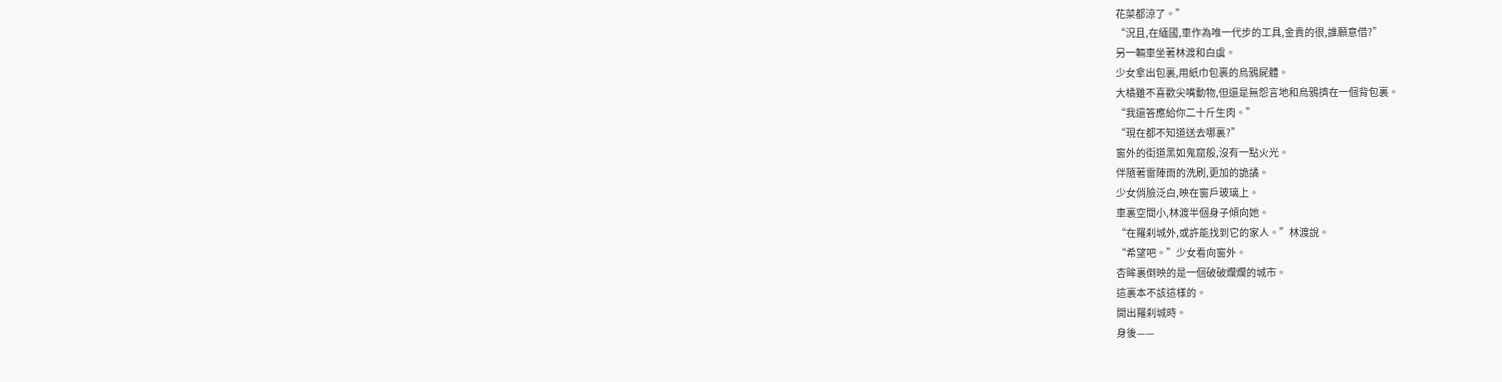花菜都涼了。”
“況且,在緬國,車作為唯一代步的工具,金貴的很,誰願意借?”
另一輛車坐著林渡和白虞。
少女拿出包裏,用紙巾包裹的烏鴉屍體。
大橘雖不喜歡尖嘴動物,但還是無怨言地和烏鴉擠在一個背包裏。
“我還答應給你二十斤生肉。”
“現在都不知道送去哪裏?”
窗外的街道黑如鬼窟般,沒有一點火光。
伴隨著雷陣雨的洗刷,更加的詭譎。
少女俏臉泛白,映在窗戶玻璃上。
車裏空間小,林渡半個身子傾向她。
“在羅刹城外,或許能找到它的家人。”林渡說。
“希望吧。”少女看向窗外。
杏眸裏倒映的是一個破破爛爛的城市。
這裏本不該這樣的。
開出羅刹城時。
身後——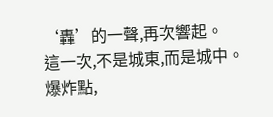‘轟’的一聲,再次響起。
這一次,不是城東,而是城中。
爆炸點,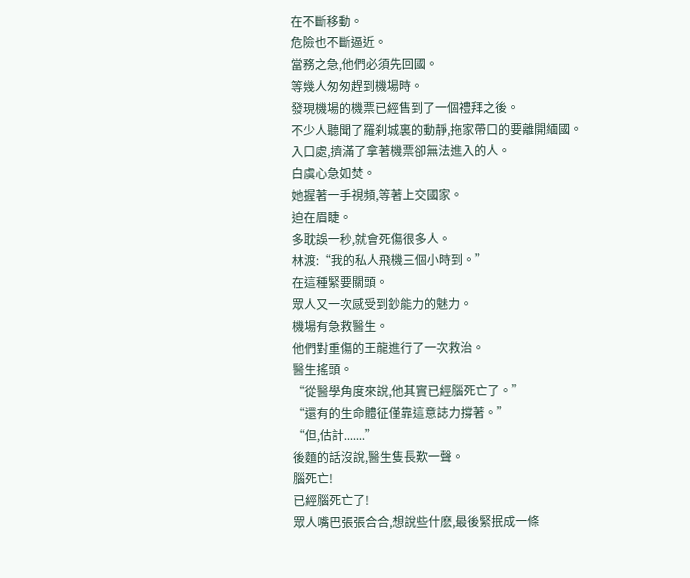在不斷移動。
危險也不斷逼近。
當務之急,他們必須先回國。
等幾人匆匆趕到機場時。
發現機場的機票已經售到了一個禮拜之後。
不少人聽聞了羅刹城裏的動靜,拖家帶口的要離開緬國。
入口處,擠滿了拿著機票卻無法進入的人。
白虞心急如焚。
她握著一手視頻,等著上交國家。
迫在眉睫。
多耽誤一秒,就會死傷很多人。
林渡:“我的私人飛機三個小時到。”
在這種緊要關頭。
眾人又一次感受到鈔能力的魅力。
機場有急救醫生。
他們對重傷的王龍進行了一次救治。
醫生搖頭。
“從醫學角度來說,他其實已經腦死亡了。”
“還有的生命體征僅靠這意誌力撐著。”
“但,估計.......”
後麵的話沒說,醫生隻長歎一聲。
腦死亡!
已經腦死亡了!
眾人嘴巴張張合合,想說些什麽,最後緊抿成一條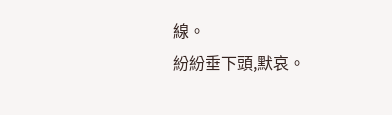線。
紛紛垂下頭,默哀。